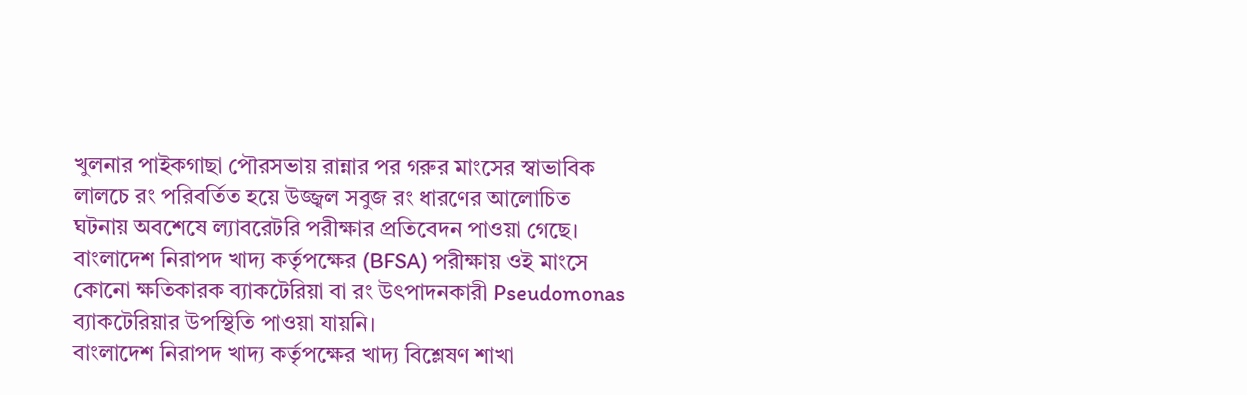খুলনার পাইকগাছা পৌরসভায় রান্নার পর গরুর মাংসের স্বাভাবিক লালচে রং পরিবর্তিত হয়ে উজ্জ্বল সবুজ রং ধারণের আলোচিত ঘটনায় অবশেষে ল্যাবরেটরি পরীক্ষার প্রতিবেদন পাওয়া গেছে। বাংলাদেশ নিরাপদ খাদ্য কর্তৃপক্ষের (BFSA) পরীক্ষায় ওই মাংসে কোনো ক্ষতিকারক ব্যাকটেরিয়া বা রং উৎপাদনকারী Pseudomonas ব্যাকটেরিয়ার উপস্থিতি পাওয়া যায়নি।
বাংলাদেশ নিরাপদ খাদ্য কর্তৃপক্ষের খাদ্য বিশ্লেষণ শাখা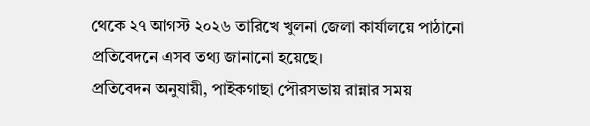থেকে ২৭ আগস্ট ২০২৬ তারিখে খুলনা জেলা কার্যালয়ে পাঠানো প্রতিবেদনে এসব তথ্য জানানো হয়েছে।
প্রতিবেদন অনুযায়ী, পাইকগাছা পৌরসভায় রান্নার সময়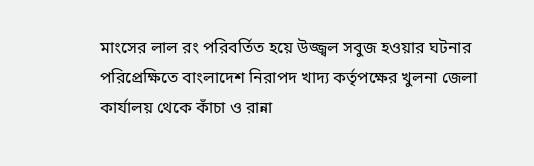মাংসের লাল রং পরিবর্তিত হয়ে উজ্জ্বল সবুজ হওয়ার ঘটনার পরিপ্রেক্ষিতে বাংলাদেশ নিরাপদ খাদ্য কর্তৃপক্ষের খুলনা জেলা কার্যালয় থেকে কাঁচা ও রান্না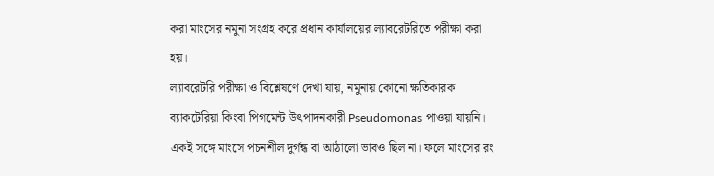করা মাংসের নমুনা সংগ্রহ করে প্রধান কার্যালয়ের ল্যাবরেটরিতে পরীক্ষা করা হয়।
ল্যাবরেটরি পরীক্ষা ও বিশ্লেষণে দেখা যায়, নমুনায় কোনো ক্ষতিকারক ব্যাকটেরিয়া কিংবা পিগমেন্ট উৎপাদনকারী Pseudomonas পাওয়া যায়নি। একই সঙ্গে মাংসে পচনশীল দুর্গন্ধ বা আঠালো ভাবও ছিল না। ফলে মাংসের রং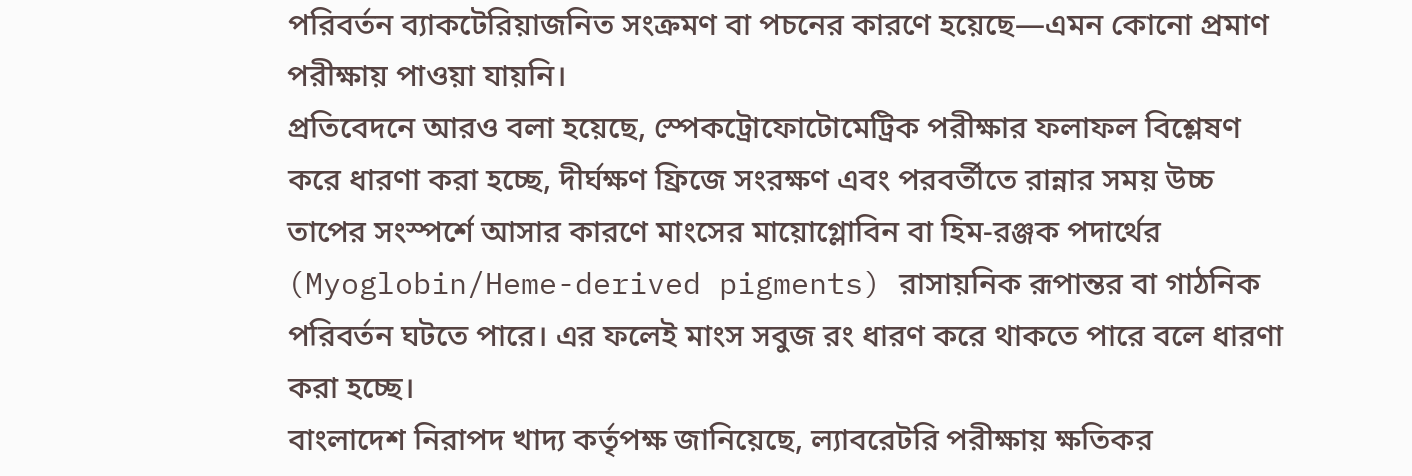পরিবর্তন ব্যাকটেরিয়াজনিত সংক্রমণ বা পচনের কারণে হয়েছে—এমন কোনো প্রমাণ পরীক্ষায় পাওয়া যায়নি।
প্রতিবেদনে আরও বলা হয়েছে, স্পেকট্রোফোটোমেট্রিক পরীক্ষার ফলাফল বিশ্লেষণ করে ধারণা করা হচ্ছে, দীর্ঘক্ষণ ফ্রিজে সংরক্ষণ এবং পরবর্তীতে রান্নার সময় উচ্চ তাপের সংস্পর্শে আসার কারণে মাংসের মায়োগ্লোবিন বা হিম-রঞ্জক পদার্থের (Myoglobin/Heme-derived pigments) রাসায়নিক রূপান্তর বা গাঠনিক পরিবর্তন ঘটতে পারে। এর ফলেই মাংস সবুজ রং ধারণ করে থাকতে পারে বলে ধারণা করা হচ্ছে।
বাংলাদেশ নিরাপদ খাদ্য কর্তৃপক্ষ জানিয়েছে, ল্যাবরেটরি পরীক্ষায় ক্ষতিকর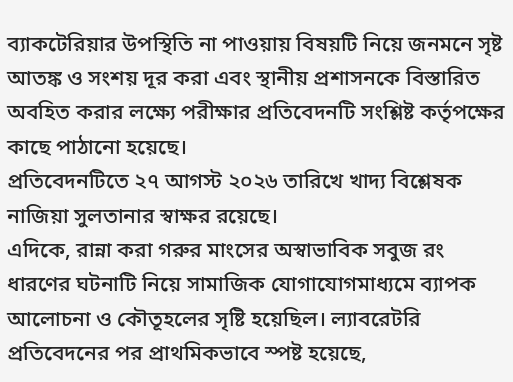ব্যাকটেরিয়ার উপস্থিতি না পাওয়ায় বিষয়টি নিয়ে জনমনে সৃষ্ট আতঙ্ক ও সংশয় দূর করা এবং স্থানীয় প্রশাসনকে বিস্তারিত অবহিত করার লক্ষ্যে পরীক্ষার প্রতিবেদনটি সংশ্লিষ্ট কর্তৃপক্ষের কাছে পাঠানো হয়েছে।
প্রতিবেদনটিতে ২৭ আগস্ট ২০২৬ তারিখে খাদ্য বিশ্লেষক নাজিয়া সুলতানার স্বাক্ষর রয়েছে।
এদিকে, রান্না করা গরুর মাংসের অস্বাভাবিক সবুজ রং ধারণের ঘটনাটি নিয়ে সামাজিক যোগাযোগমাধ্যমে ব্যাপক আলোচনা ও কৌতূহলের সৃষ্টি হয়েছিল। ল্যাবরেটরি প্রতিবেদনের পর প্রাথমিকভাবে স্পষ্ট হয়েছে,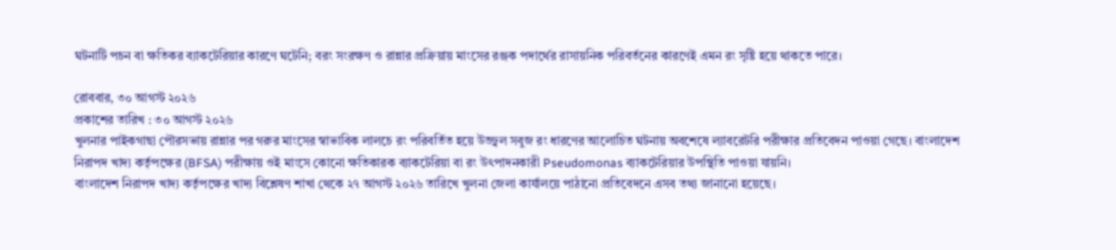ঘটনাটি পচন বা ক্ষতিকর ব্যাকটেরিয়ার কারণে ঘটেনি; বরং সংরক্ষণ ও রান্নার প্রক্রিয়ায় মাংসের রঞ্জক পদার্থের রাসায়নিক পরিবর্তনের কারণেই এমন রং সৃষ্টি হয়ে থাকতে পারে।

রোববার, ৩০ আগস্ট ২০২৬
প্রকাশের তারিখ : ৩০ আগস্ট ২০২৬
খুলনার পাইকগাছা পৌরসভায় রান্নার পর গরুর মাংসের স্বাভাবিক লালচে রং পরিবর্তিত হয়ে উজ্জ্বল সবুজ রং ধারণের আলোচিত ঘটনায় অবশেষে ল্যাবরেটরি পরীক্ষার প্রতিবেদন পাওয়া গেছে। বাংলাদেশ নিরাপদ খাদ্য কর্তৃপক্ষের (BFSA) পরীক্ষায় ওই মাংসে কোনো ক্ষতিকারক ব্যাকটেরিয়া বা রং উৎপাদনকারী Pseudomonas ব্যাকটেরিয়ার উপস্থিতি পাওয়া যায়নি।
বাংলাদেশ নিরাপদ খাদ্য কর্তৃপক্ষের খাদ্য বিশ্লেষণ শাখা থেকে ২৭ আগস্ট ২০২৬ তারিখে খুলনা জেলা কার্যালয়ে পাঠানো প্রতিবেদনে এসব তথ্য জানানো হয়েছে।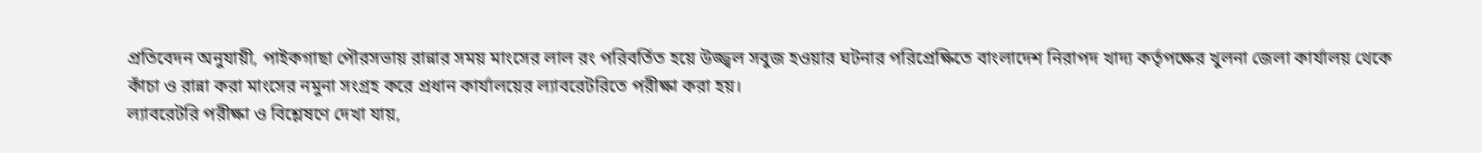প্রতিবেদন অনুযায়ী, পাইকগাছা পৌরসভায় রান্নার সময় মাংসের লাল রং পরিবর্তিত হয়ে উজ্জ্বল সবুজ হওয়ার ঘটনার পরিপ্রেক্ষিতে বাংলাদেশ নিরাপদ খাদ্য কর্তৃপক্ষের খুলনা জেলা কার্যালয় থেকে কাঁচা ও রান্না করা মাংসের নমুনা সংগ্রহ করে প্রধান কার্যালয়ের ল্যাবরেটরিতে পরীক্ষা করা হয়।
ল্যাবরেটরি পরীক্ষা ও বিশ্লেষণে দেখা যায়,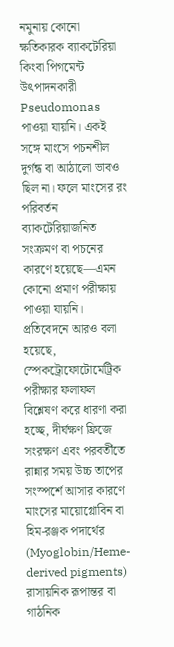নমুনায় কোনো ক্ষতিকারক ব্যাকটেরিয়া কিংবা পিগমেন্ট উৎপাদনকারী Pseudomonas পাওয়া যায়নি। একই সঙ্গে মাংসে পচনশীল দুর্গন্ধ বা আঠালো ভাবও ছিল না। ফলে মাংসের রং পরিবর্তন ব্যাকটেরিয়াজনিত সংক্রমণ বা পচনের কারণে হয়েছে—এমন কোনো প্রমাণ পরীক্ষায় পাওয়া যায়নি।
প্রতিবেদনে আরও বলা হয়েছে, স্পেকট্রোফোটোমেট্রিক পরীক্ষার ফলাফল বিশ্লেষণ করে ধারণা করা হচ্ছে, দীর্ঘক্ষণ ফ্রিজে সংরক্ষণ এবং পরবর্তীতে রান্নার সময় উচ্চ তাপের সংস্পর্শে আসার কারণে মাংসের মায়োগ্লোবিন বা হিম-রঞ্জক পদার্থের (Myoglobin/Heme-derived pigments) রাসায়নিক রূপান্তর বা গাঠনিক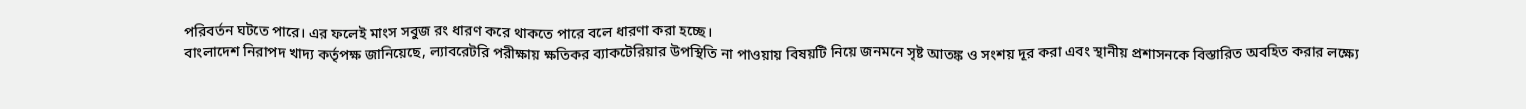পরিবর্তন ঘটতে পারে। এর ফলেই মাংস সবুজ রং ধারণ করে থাকতে পারে বলে ধারণা করা হচ্ছে।
বাংলাদেশ নিরাপদ খাদ্য কর্তৃপক্ষ জানিয়েছে, ল্যাবরেটরি পরীক্ষায় ক্ষতিকর ব্যাকটেরিয়ার উপস্থিতি না পাওয়ায় বিষয়টি নিয়ে জনমনে সৃষ্ট আতঙ্ক ও সংশয় দূর করা এবং স্থানীয় প্রশাসনকে বিস্তারিত অবহিত করার লক্ষ্যে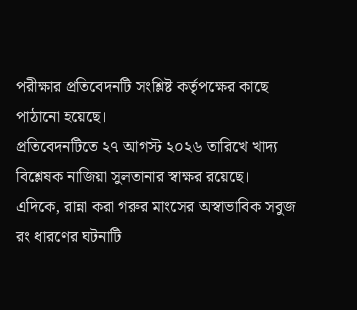পরীক্ষার প্রতিবেদনটি সংশ্লিষ্ট কর্তৃপক্ষের কাছে পাঠানো হয়েছে।
প্রতিবেদনটিতে ২৭ আগস্ট ২০২৬ তারিখে খাদ্য বিশ্লেষক নাজিয়া সুলতানার স্বাক্ষর রয়েছে।
এদিকে, রান্না করা গরুর মাংসের অস্বাভাবিক সবুজ রং ধারণের ঘটনাটি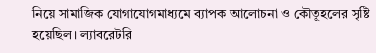নিয়ে সামাজিক যোগাযোগমাধ্যমে ব্যাপক আলোচনা ও কৌতূহলের সৃষ্টি হয়েছিল। ল্যাবরেটরি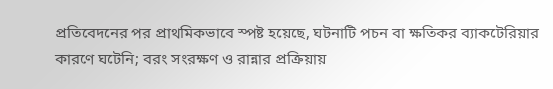প্রতিবেদনের পর প্রাথমিকভাবে স্পষ্ট হয়েছে, ঘটনাটি পচন বা ক্ষতিকর ব্যাকটেরিয়ার কারণে ঘটেনি; বরং সংরক্ষণ ও রান্নার প্রক্রিয়ায়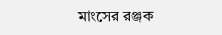মাংসের রঞ্জক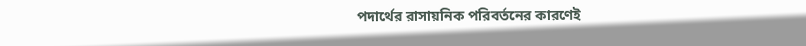পদার্থের রাসায়নিক পরিবর্তনের কারণেই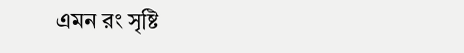এমন রং সৃষ্টি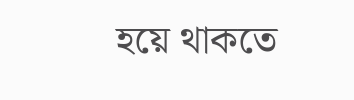হয়ে থাকতে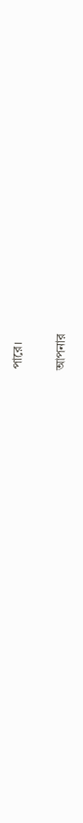পারে।

আপনার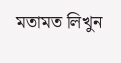মতামত লিখুন